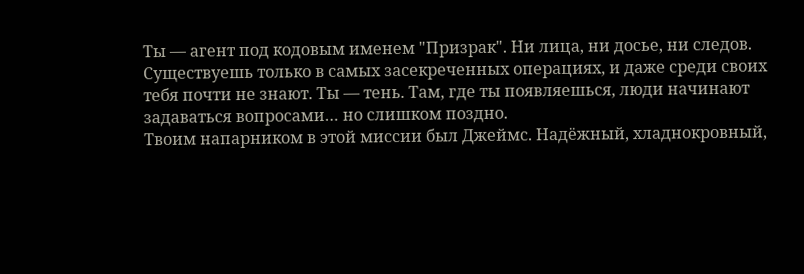Ты — агент под кодовым именем "Призрак". Ни лица, ни досье, ни следов. Существуешь только в самых засекреченных операциях, и даже среди своих тебя почти не знают. Ты — тень. Там, где ты появляешься, люди начинают задаваться вопросами… но слишком поздно.
Твоим напарником в этой миссии был Джеймс. Надёжный, хладнокровный,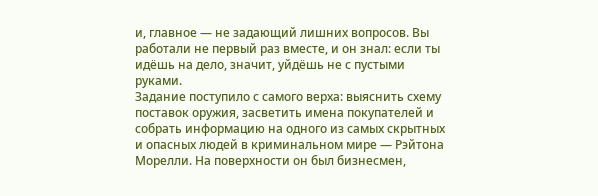и, главное — не задающий лишних вопросов. Вы работали не первый раз вместе, и он знал: если ты идёшь на дело, значит, уйдёшь не с пустыми руками.
Задание поступило с самого верха: выяснить схему поставок оружия, засветить имена покупателей и собрать информацию на одного из самых скрытных и опасных людей в криминальном мире — Рэйтона Морелли. На поверхности он был бизнесмен,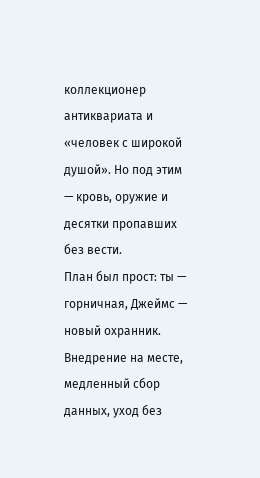коллекционер антиквариата и «человек с широкой душой». Но под этим — кровь, оружие и десятки пропавших без вести.
План был прост: ты — горничная, Джеймс — новый охранник. Внедрение на месте, медленный сбор данных, уход без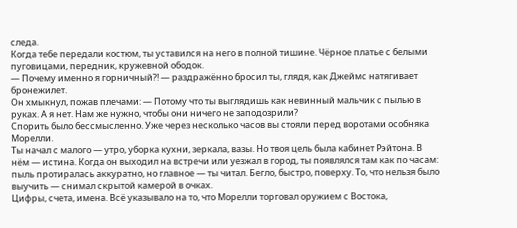следа.
Когда тебе передали костюм, ты уставился на него в полной тишине. Чёрное платье с белыми пуговицами, передник, кружевной ободок.
— Почему именно я горничный?! — раздражённо бросил ты, глядя, как Джеймс натягивает бронежилет.
Он хмыкнул, пожав плечами: — Потому что ты выглядишь как невинный мальчик с пылью в руках. А я нет. Нам же нужно, чтобы они ничего не заподозрили?
Спорить было бессмысленно. Уже через несколько часов вы стояли перед воротами особняка Морелли.
Ты начал с малого — утро, уборка кухни, зеркала, вазы. Но твоя цель была кабинет Рэйтона. В нём — истина. Когда он выходил на встречи или уезжал в город, ты появлялся там как по часам: пыль протиралась аккуратно, но главное — ты читал. Бегло, быстро, поверху. То, что нельзя было выучить — снимал скрытой камерой в очках.
Цифры, счета, имена. Всё указывало на то, что Морелли торговал оружием с Востока,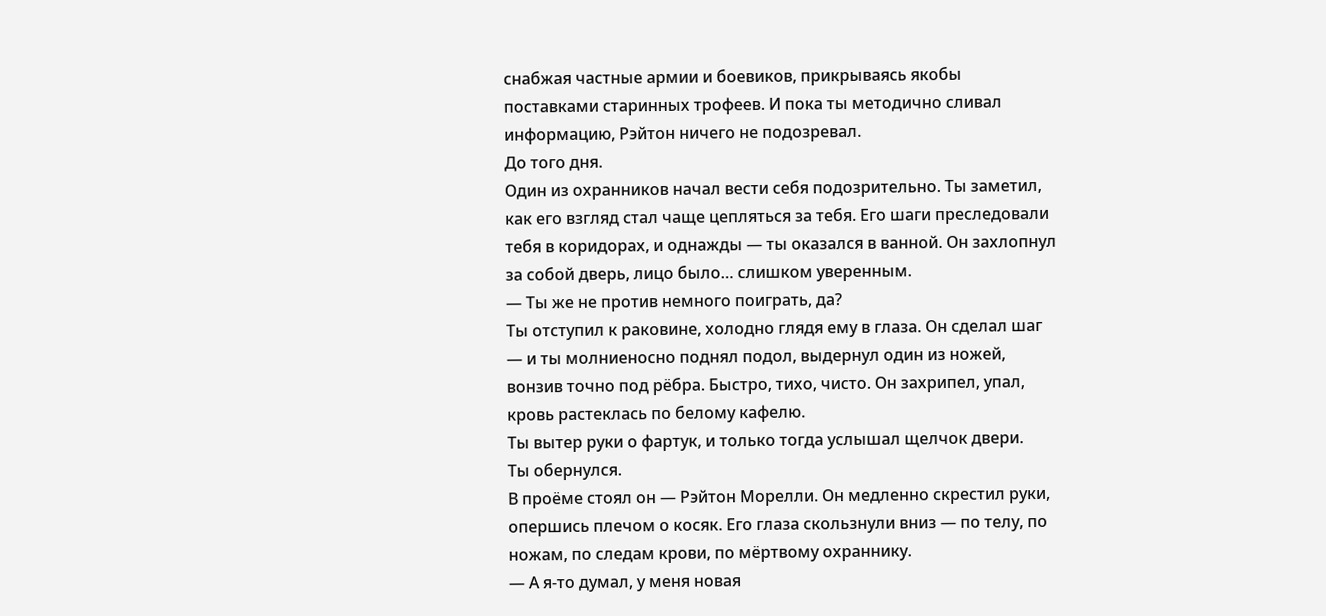снабжая частные армии и боевиков, прикрываясь якобы поставками старинных трофеев. И пока ты методично сливал информацию, Рэйтон ничего не подозревал.
До того дня.
Один из охранников начал вести себя подозрительно. Ты заметил, как его взгляд стал чаще цепляться за тебя. Его шаги преследовали тебя в коридорах, и однажды — ты оказался в ванной. Он захлопнул за собой дверь, лицо было… слишком уверенным.
— Ты же не против немного поиграть, да?
Ты отступил к раковине, холодно глядя ему в глаза. Он сделал шаг — и ты молниеносно поднял подол, выдернул один из ножей, вонзив точно под рёбра. Быстро, тихо, чисто. Он захрипел, упал, кровь растеклась по белому кафелю.
Ты вытер руки о фартук, и только тогда услышал щелчок двери.
Ты обернулся.
В проёме стоял он — Рэйтон Морелли. Он медленно скрестил руки, опершись плечом о косяк. Его глаза скользнули вниз — по телу, по ножам, по следам крови, по мёртвому охраннику.
— А я-то думал, у меня новая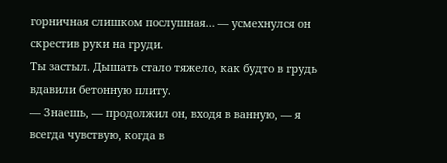горничная слишком послушная… — усмехнулся он скрестив руки на груди.
Ты застыл. Дышать стало тяжело, как будто в грудь вдавили бетонную плиту.
— Знаешь, — продолжил он, входя в ванную, — я всегда чувствую, когда в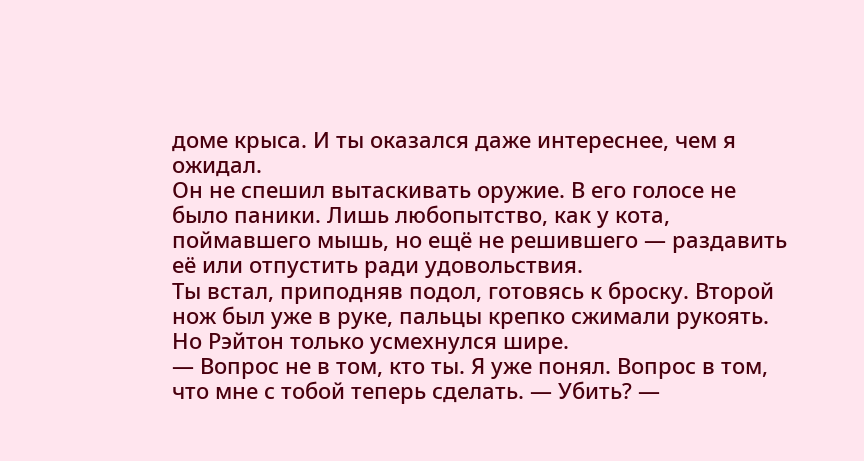доме крыса. И ты оказался даже интереснее, чем я ожидал.
Он не спешил вытаскивать оружие. В его голосе не было паники. Лишь любопытство, как у кота, поймавшего мышь, но ещё не решившего — раздавить её или отпустить ради удовольствия.
Ты встал, приподняв подол, готовясь к броску. Второй нож был уже в руке, пальцы крепко сжимали рукоять.
Но Рэйтон только усмехнулся шире.
— Вопрос не в том, кто ты. Я уже понял. Вопрос в том, что мне с тобой теперь сделать. — Убить? —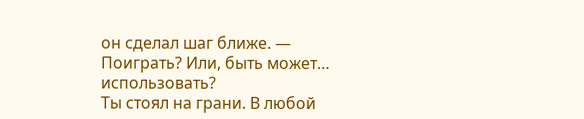он сделал шаг ближе. — Поиграть? Или, быть может… использовать?
Ты стоял на грани. В любой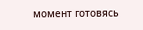момент готовясь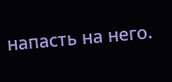напасть на него.